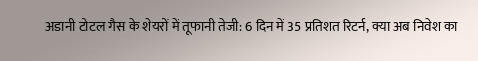अडानी टोटल गैस के शेयरों में तूफानी तेजी: 6 दिन में 35 प्रतिशत रिटर्न, क्या अब निवेश का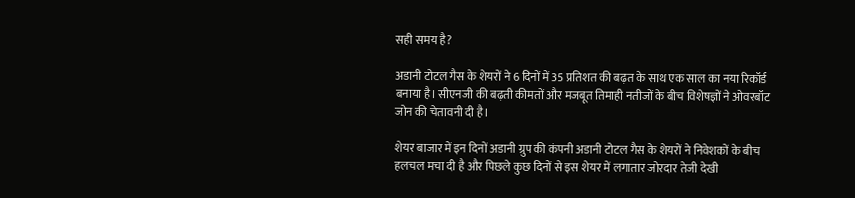सही समय है?

अडानी टोटल गैस के शेयरों ने 6 दिनों में 35 प्रतिशत की बढ़त के साथ एक साल का नया रिकॉर्ड बनाया है। सीएनजी की बढ़ती कीमतों और मजबूत तिमाही नतीजों के बीच विशेषज्ञों ने ओवरबॉट जोन की चेतावनी दी है।

शेयर बाजार में इन दिनों अडानी ग्रुप की कंपनी अडानी टोटल गैस के शेयरों ने निवेशकों के बीच हलचल मचा दी है और पिछले कुछ दिनों से इस शेयर में लगातार जोरदार तेजी देखी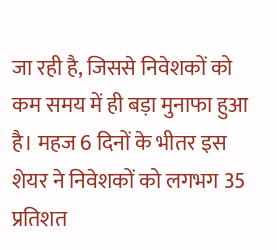जा रही है, जिससे निवेशकों को कम समय में ही बड़ा मुनाफा हुआ है। महज 6 दिनों के भीतर इस शेयर ने निवेशकों को लगभग 35 प्रतिशत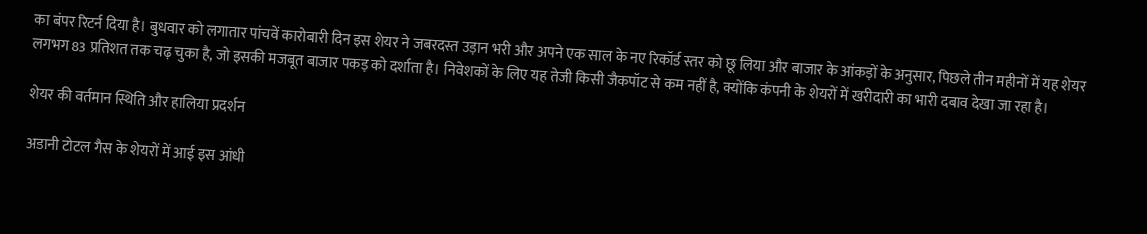का बंपर रिटर्न दिया है। बुधवार को लगातार पांचवें कारोबारी दिन इस शेयर ने जबरदस्त उड़ान भरी और अपने एक साल के नए रिकॉर्ड स्तर को छू लिया और बाजार के आंकड़ों के अनुसार, पिछले तीन महीनों में यह शेयर लगभग 83 प्रतिशत तक चढ़ चुका है, जो इसकी मजबूत बाजार पकड़ को दर्शाता है। निवेशकों के लिए यह तेजी किसी जैकपॉट से कम नहीं है, क्योंकि कंपनी के शेयरों में खरीदारी का भारी दबाव देखा जा रहा है।

शेयर की वर्तमान स्थिति और हालिया प्रदर्शन

अडानी टोटल गैस के शेयरों में आई इस आंधी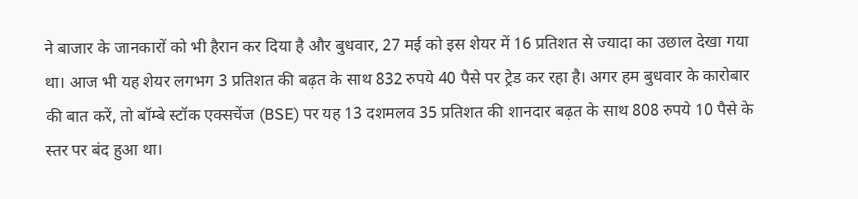ने बाजार के जानकारों को भी हैरान कर दिया है और बुधवार, 27 मई को इस शेयर में 16 प्रतिशत से ज्यादा का उछाल देखा गया था। आज भी यह शेयर लगभग 3 प्रतिशत की बढ़त के साथ 832 रुपये 40 पैसे पर ट्रेड कर रहा है। अगर हम बुधवार के कारोबार की बात करें, तो बॉम्बे स्टॉक एक्सचेंज (BSE) पर यह 13 दशमलव 35 प्रतिशत की शानदार बढ़त के साथ 808 रुपये 10 पैसे के स्तर पर बंद हुआ था।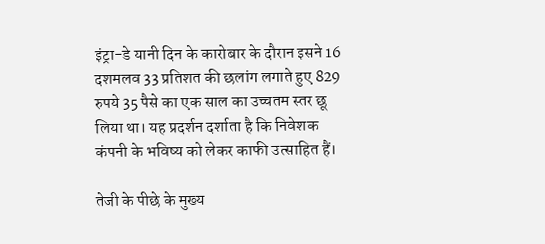इंट्रा-डे यानी दिन के कारोबार के दौरान इसने 16 दशमलव 33 प्रतिशत की छलांग लगाते हुए 829 रुपये 35 पैसे का एक साल का उच्चतम स्तर छू लिया था। यह प्रदर्शन दर्शाता है कि निवेशक कंपनी के भविष्य को लेकर काफी उत्साहित हैं।

तेजी के पीछे के मुख्य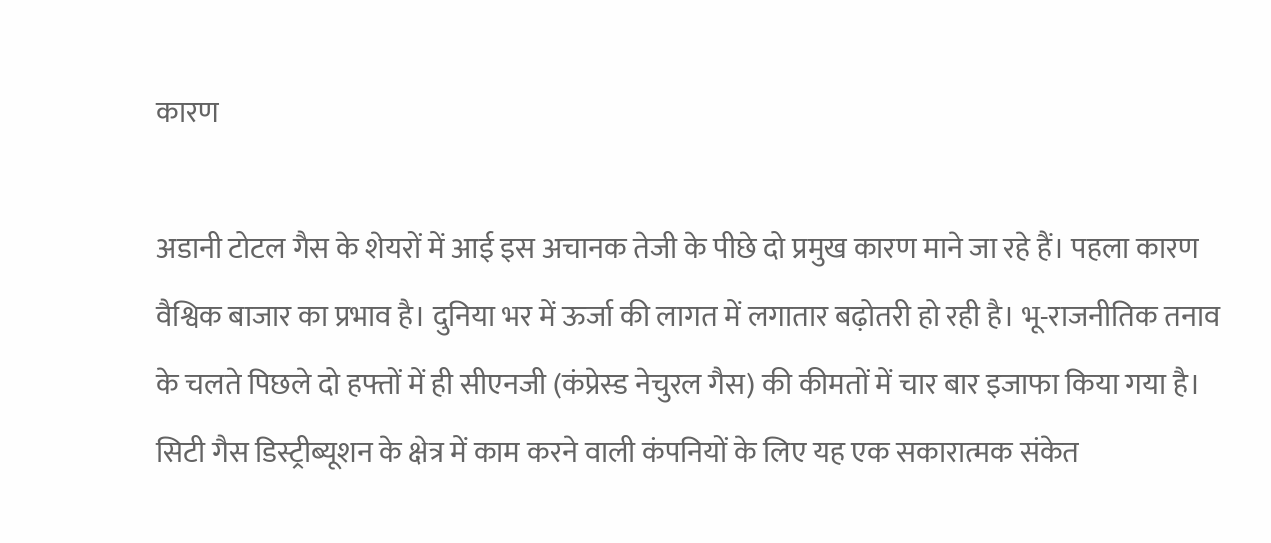कारण

अडानी टोटल गैस के शेयरों में आई इस अचानक तेजी के पीछे दो प्रमुख कारण माने जा रहे हैं। पहला कारण वैश्विक बाजार का प्रभाव है। दुनिया भर में ऊर्जा की लागत में लगातार बढ़ोतरी हो रही है। भू-राजनीतिक तनाव के चलते पिछले दो हफ्तों में ही सीएनजी (कंप्रेस्ड नेचुरल गैस) की कीमतों में चार बार इजाफा किया गया है। सिटी गैस डिस्ट्रीब्यूशन के क्षेत्र में काम करने वाली कंपनियों के लिए यह एक सकारात्मक संकेत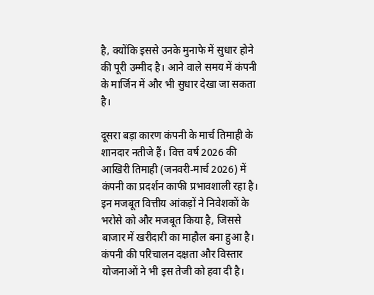है, क्योंकि इससे उनके मुनाफे में सुधार होने की पूरी उम्मीद है। आने वाले समय में कंपनी के मार्जिन में और भी सुधार देखा जा सकता है।

दूसरा बड़ा कारण कंपनी के मार्च तिमाही के शानदार नतीजे हैं। वित्त वर्ष 2026 की आखिरी तिमाही (जनवरी-मार्च 2026) में कंपनी का प्रदर्शन काफी प्रभावशाली रहा है। इन मजबूत वित्तीय आंकड़ों ने निवेशकों के भरोसे को और मजबूत किया है, जिससे बाजार में खरीदारी का माहौल बना हुआ है। कंपनी की परिचालन दक्षता और विस्तार योजनाओं ने भी इस तेजी को हवा दी है।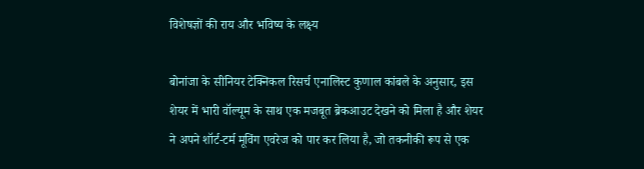विशेषज्ञों की राय और भविष्य के लक्ष्य

बोनांजा के सीनियर टेक्निकल रिसर्च एनालिस्ट कुणाल कांबले के अनुसार, इस शेयर में भारी वॉल्यूम के साथ एक मजबूत ब्रेकआउट देखने को मिला है और शेयर ने अपने शॉर्ट-टर्म मूविंग एवरेज को पार कर लिया है, जो तकनीकी रूप से एक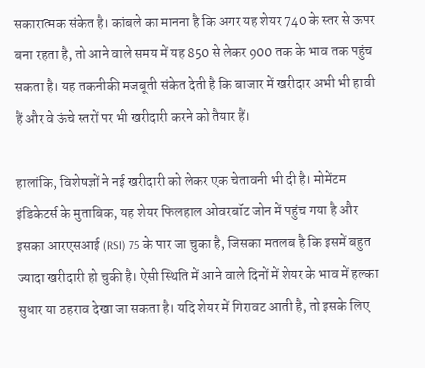सकारात्मक संकेत है। कांबले का मानना है कि अगर यह शेयर 740 के स्तर से ऊपर बना रहता है, तो आने वाले समय में यह 850 से लेकर 900 तक के भाव तक पहुंच सकता है। यह तकनीकी मजबूती संकेत देती है कि बाजार में खरीदार अभी भी हावी हैं और वे ऊंचे स्तरों पर भी खरीदारी करने को तैयार हैं।

हालांकि, विशेषज्ञों ने नई खरीदारी को लेकर एक चेतावनी भी दी है। मोमेंटम इंडिकेटर्स के मुताबिक, यह शेयर फिलहाल ओवरबॉट जोन में पहुंच गया है और इसका आरएसआई (RSI) 75 के पार जा चुका है, जिसका मतलब है कि इसमें बहुत ज्यादा खरीदारी हो चुकी है। ऐसी स्थिति में आने वाले दिनों में शेयर के भाव में हल्का सुधार या ठहराव देखा जा सकता है। यदि शेयर में गिरावट आती है, तो इसके लिए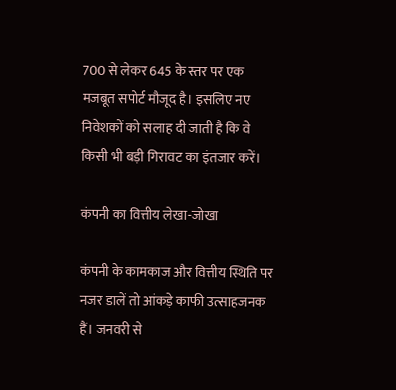700 से लेकर 645 के स्तर पर एक मजबूत सपोर्ट मौजूद है। इसलिए नए निवेशकों को सलाह दी जाती है कि वे किसी भी बड़ी गिरावट का इंतजार करें।

कंपनी का वित्तीय लेखा-जोखा

कंपनी के कामकाज और वित्तीय स्थिति पर नजर डालें तो आंकड़े काफी उत्साहजनक हैं। जनवरी से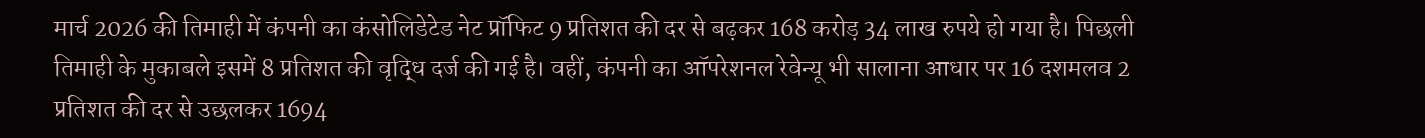मार्च 2026 की तिमाही में कंपनी का कंसोलिडेटेड नेट प्रॉफिट 9 प्रतिशत की दर से बढ़कर 168 करोड़ 34 लाख रुपये हो गया है। पिछली तिमाही के मुकाबले इसमें 8 प्रतिशत की वृद्धि दर्ज की गई है। वहीं, कंपनी का ऑपरेशनल रेवेन्यू भी सालाना आधार पर 16 दशमलव 2 प्रतिशत की दर से उछलकर 1694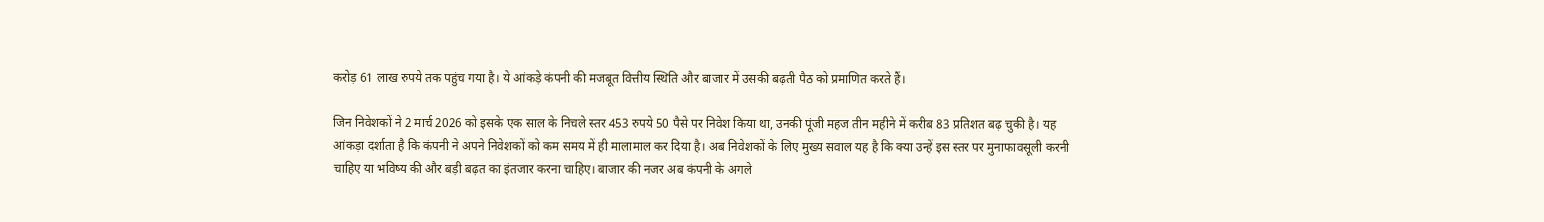करोड़ 61 लाख रुपये तक पहुंच गया है। ये आंकड़े कंपनी की मजबूत वित्तीय स्थिति और बाजार में उसकी बढ़ती पैठ को प्रमाणित करते हैं।

जिन निवेशकों ने 2 मार्च 2026 को इसके एक साल के निचले स्तर 453 रुपये 50 पैसे पर निवेश किया था, उनकी पूंजी महज तीन महीने में करीब 83 प्रतिशत बढ़ चुकी है। यह आंकड़ा दर्शाता है कि कंपनी ने अपने निवेशकों को कम समय में ही मालामाल कर दिया है। अब निवेशकों के लिए मुख्य सवाल यह है कि क्या उन्हें इस स्तर पर मुनाफावसूली करनी चाहिए या भविष्य की और बड़ी बढ़त का इंतजार करना चाहिए। बाजार की नजर अब कंपनी के अगले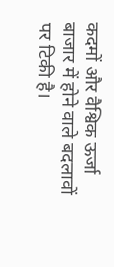कदमों और वैश्विक ऊर्जा बाजार में होने वाले बदलावों पर टिकी है।